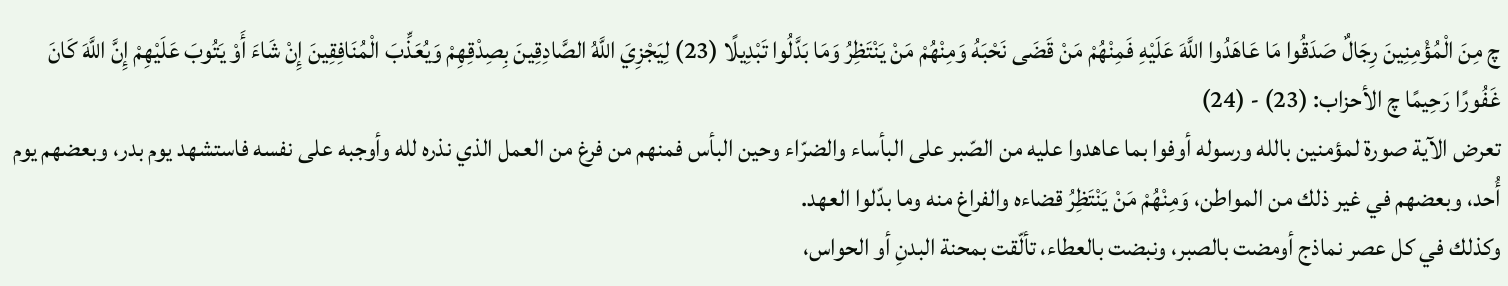چ مِنَ الْمُؤْمِنِينَ رِجَالٌ صَدَقُوا مَا عَاهَدُوا اللَّهَ عَلَيْهِ فَمِنْهُمْ مَنْ قَضَى نَحْبَهُ وَمِنْهُمْ مَنْ يَنْتَظِرُ وَمَا بَدَّلُوا تَبْدِيلًا (23) لِيَجْزِيَ اللَّهُ الصَّادِقِينَ بِصِدْقِهِمْ وَيُعَذِّبَ الْمُنَافِقِينَ إِنْ شَاءَ أَوْ يَتُوبَ عَلَيْهِمْ إِنَّ اللَّهَ كَانَ غَفُورًا رَحِيمًا چ الأحزاب: (23) - (24)
تعرض الآية صورة لمؤمنين بالله ورسوله أوفوا بما عاهدوا عليه من الصّبر على البأساء والضرّاء وحين البأس فمنهم من فرغ من العمل الذي نذره لله وأوجبه على نفسه فاستشهد يوم بدر، وبعضهم يوم أُحد، وبعضهم في غير ذلك من المواطن، وَمِنْهُمْ مَنْ يَنْتَظِرُ قضاءه والفراغ منه وما بدّلوا العهد.
وكذلك في كل عصر نماذج أومضت بالصبر، ونبضت بالعطاء، تألّقت بمحنة البدنِ أو الحواس،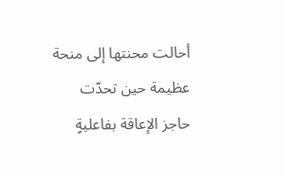أحالت محنتها إلى منحة عظيمة حين تحدّت حاجز الإعاقة بفاعليةٍ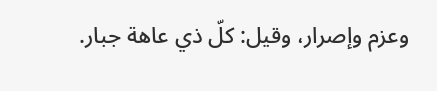وعزم وإصرار، وقيل: كلّ ذي عاهة جبار.